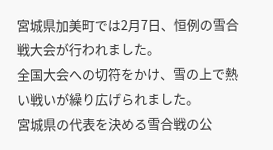宮城県加美町では2月7日、恒例の雪合戦大会が行われました。
全国大会への切符をかけ、雪の上で熱い戦いが繰り広げられました。
宮城県の代表を決める雪合戦の公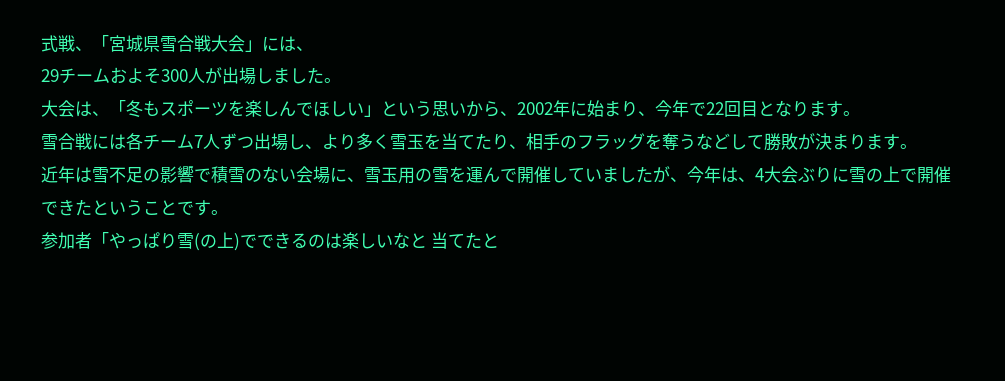式戦、「宮城県雪合戦大会」には、
29チームおよそ300人が出場しました。
大会は、「冬もスポーツを楽しんでほしい」という思いから、2002年に始まり、今年で22回目となります。
雪合戦には各チーム7人ずつ出場し、より多く雪玉を当てたり、相手のフラッグを奪うなどして勝敗が決まります。
近年は雪不足の影響で積雪のない会場に、雪玉用の雪を運んで開催していましたが、今年は、4大会ぶりに雪の上で開催できたということです。
参加者「やっぱり雪(の上)でできるのは楽しいなと 当てたと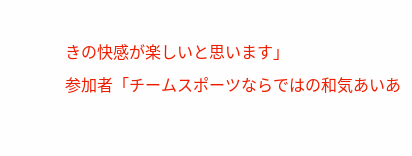きの快感が楽しいと思います」
参加者「チームスポーツならではの和気あいあ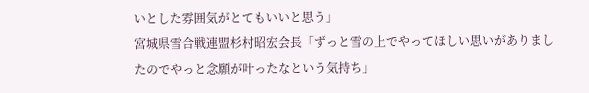いとした雰囲気がとてもいいと思う」
宮城県雪合戦連盟杉村昭宏会長「ずっと雪の上でやってほしい思いがありましたのでやっと念願が叶ったなという気持ち」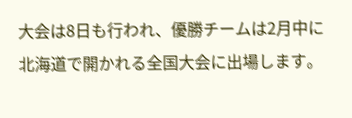大会は8日も行われ、優勝チームは2月中に北海道で開かれる全国大会に出場します。